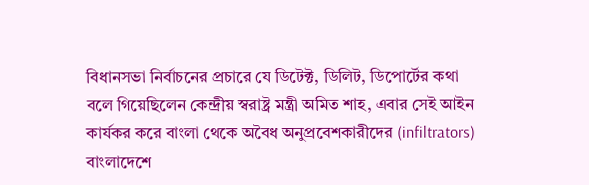বিধানসভা নির্বাচনের প্রচারে যে ডিটেক্ট, ডিলিট, ডিপোর্টের কথা বলে গিয়েছিলেন কেন্দ্রীয় স্বরাষ্ট্র মন্ত্রী অমিত শাহ, এবার সেই আইন কার্যকর করে বাংলা থেকে অবৈধ অনুপ্রবেশকারীদের (infiltrators) বাংলাদেশে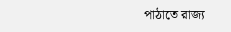পাঠাতে রাজ্য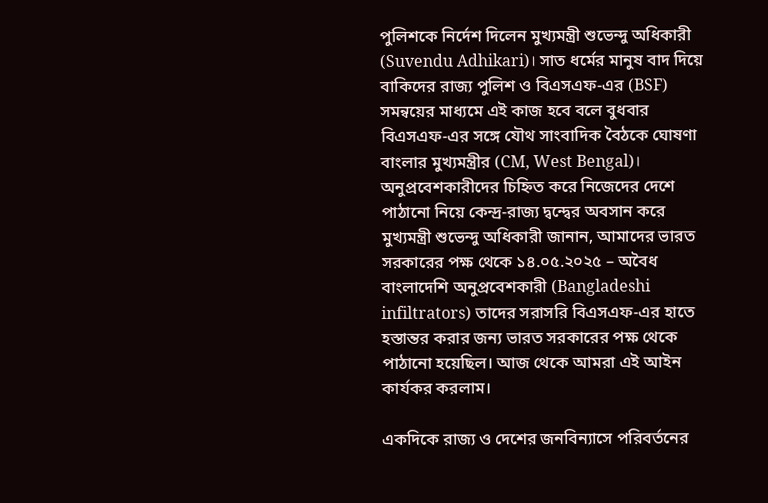পুলিশকে নির্দেশ দিলেন মুখ্যমন্ত্রী শুভেন্দু অধিকারী (Suvendu Adhikari)। সাত ধর্মের মানুষ বাদ দিয়ে বাকিদের রাজ্য পুলিশ ও বিএসএফ-এর (BSF) সমন্বয়ের মাধ্যমে এই কাজ হবে বলে বুধবার বিএসএফ-এর সঙ্গে যৌথ সাংবাদিক বৈঠকে ঘোষণা বাংলার মুখ্যমন্ত্রীর (CM, West Bengal)।
অনুপ্রবেশকারীদের চিহ্নিত করে নিজেদের দেশে পাঠানো নিয়ে কেন্দ্র-রাজ্য দ্বন্দ্বের অবসান করে মুখ্যমন্ত্রী শুভেন্দু অধিকারী জানান, আমাদের ভারত সরকারের পক্ষ থেকে ১৪.০৫.২০২৫ – অবৈধ বাংলাদেশি অনুপ্রবেশকারী (Bangladeshi infiltrators) তাদের সরাসরি বিএসএফ-এর হাতে হস্তান্তর করার জন্য ভারত সরকারের পক্ষ থেকে পাঠানো হয়েছিল। আজ থেকে আমরা এই আইন কার্যকর করলাম।

একদিকে রাজ্য ও দেশের জনবিন্যাসে পরিবর্তনের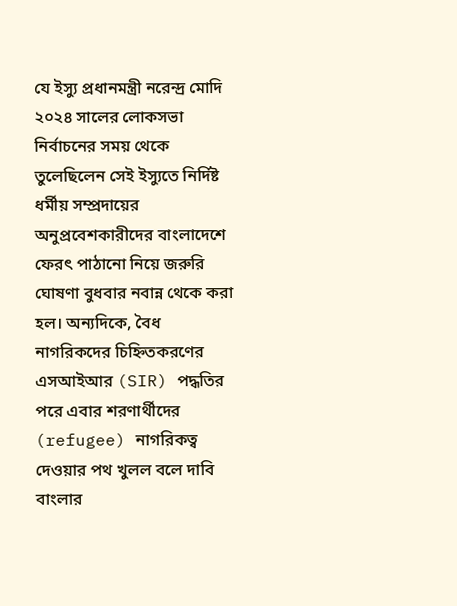যে ইস্যু প্রধানমন্ত্রী নরেন্দ্র মোদি ২০২৪ সালের লোকসভা নির্বাচনের সময় থেকে তুলেছিলেন সেই ইস্যুতে নির্দিষ্ট ধর্মীয় সম্প্রদায়ের অনুপ্রবেশকারীদের বাংলাদেশে ফেরৎ পাঠানো নিয়ে জরুরি ঘোষণা বুধবার নবান্ন থেকে করা হল। অন্যদিকে, বৈধ নাগরিকদের চিহ্নিতকরণের এসআইআর (SIR) পদ্ধতির পরে এবার শরণার্থীদের (refugee) নাগরিকত্ব দেওয়ার পথ খুলল বলে দাবি বাংলার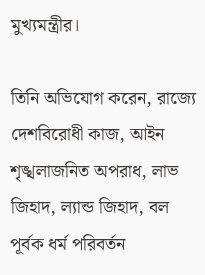মুখ্যমন্ত্রীর।

তিনি অভিযোগ করেন, রাজ্যে দেশবিরোধী কাজ, আইন শৃঙ্খলাজনিত অপরাধ, লাভ জিহাদ, ল্যান্ড জিহাদ, বল পূর্বক ধর্ম পরিবর্তন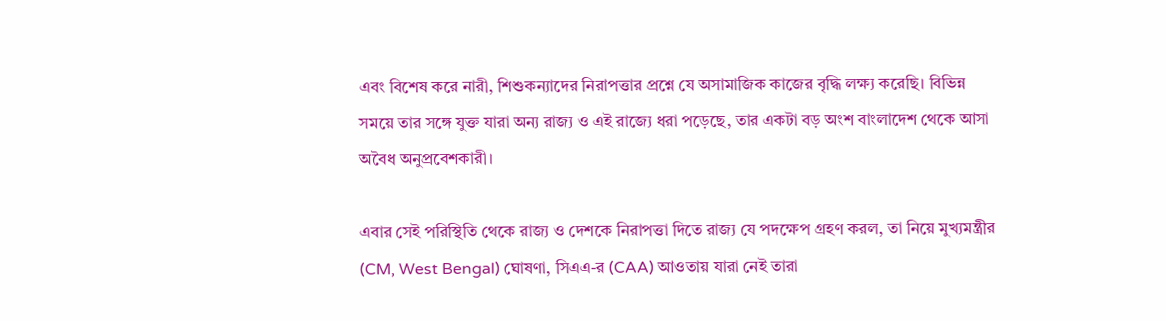এবং বিশেষ করে নারী, শিশুকন্যাদের নিরাপত্তার প্রশ্নে যে অসামাজিক কাজের বৃদ্ধি লক্ষ্য করেছি। বিভিন্ন সময়ে তার সঙ্গে যুক্ত যারা অন্য রাজ্য ও এই রাজ্যে ধরা পড়েছে, তার একটা বড় অংশ বাংলাদেশ থেকে আসা অবৈধ অনুপ্রবেশকারী।

এবার সেই পরিস্থিতি থেকে রাজ্য ও দেশকে নিরাপত্তা দিতে রাজ্য যে পদক্ষেপ গ্রহণ করল, তা নিয়ে মুখ্যমন্ত্রীর (CM, West Bengal) ঘোষণা, সিএএ-র (CAA) আওতায় যারা নেই তারা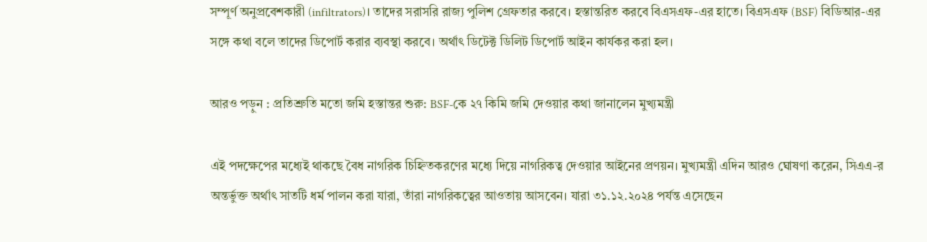সম্পূর্ণ অনুপ্রবেশকারী (infiltrators)। তাদের সরাসরি রাজ্য পুলিশ গ্রেফতার করবে। হস্তান্তরিত করবে বিএসএফ-এর হাতে। বিএসএফ (BSF) বিডিআর-এর সঙ্গে কথা বলে তাদের ডিপোর্ট করার ব্যবস্থা করবে। অর্থাৎ ডিটেক্ট ডিলিট ডিপোর্ট আইন কার্যকর করা হল।

আরও পড়ুন : প্রতিশ্রুতি মতো জমি হস্তান্তর শুরু: BSF-কে ২৭ কিমি জমি দেওয়ার কথা জানালেন মুখ্যমন্ত্রী

এই পদক্ষেপের মধ্যেই থাকছে বৈধ নাগরিক চিহ্নিতকরণের মধ্যে দিয়ে নাগরিকত্ব দেওয়ার আইনের প্রণয়ন। মুখ্যমন্ত্রী এদিন আরও ঘোষণা করেন, সিএএ-র অন্তর্ভুক্ত অর্থাৎ সাতটি ধর্ম পালন করা যারা, তাঁরা নাগরিকত্বের আওতায় আসবেন। যারা ৩১.১২.২০২৪ পর্যন্ত এসেছেন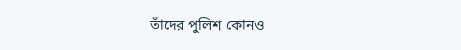তাঁদের পুলিশ কোনও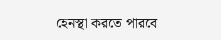হেনস্থা করতে পারবে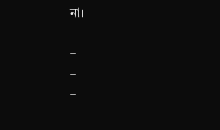না।

–
–
–